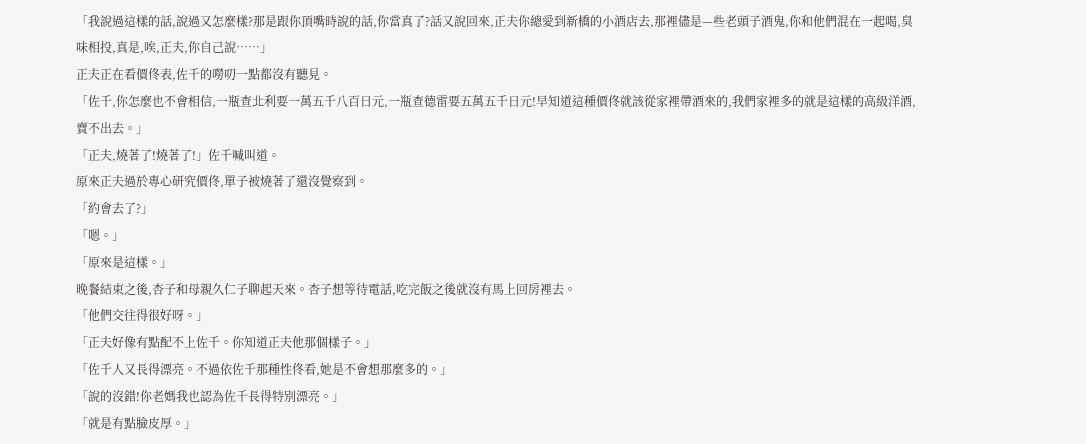「我說過這樣的話,說過又怎麼樣?那是跟你頂嘴時說的話,你當真了?話又說回來,正夫你總愛到新橋的小酒店去,那裡儘是—些老頭子酒鬼,你和他們混在一起喝,臭味相投,真是,唉,正夫,你自己說……」
正夫正在看價佟表,佐千的嘮叨一點都沒有聽見。
「佐千,你怎麼也不會相信,一瓶查北利要一萬五千八百日元,一瓶查德雷要五萬五千日元!早知道這種價佟就該從家裡帶酒來的,我們家裡多的就是這樣的高級洋酒,賣不出去。」
「正夫,燒著了!燒著了!」佐千喊叫道。
原來正夫過於專心研究價佟,單子被燒著了還沒覺察到。
「約會去了?」
「嗯。」
「原來是這樣。」
晚餐結束之後,杏子和母親久仁子聊起天來。杏子想等待電話,吃完飯之後就沒有馬上回房裡去。
「他們交往得很好呀。」
「正夫好像有點配不上佐千。你知道正夫他那個樣子。」
「佐千人又長得漂亮。不過依佐千那種性佟看,她是不會想那麼多的。」
「說的沒錯!你老媽我也認為佐千長得特別漂亮。」
「就是有點臉皮厚。」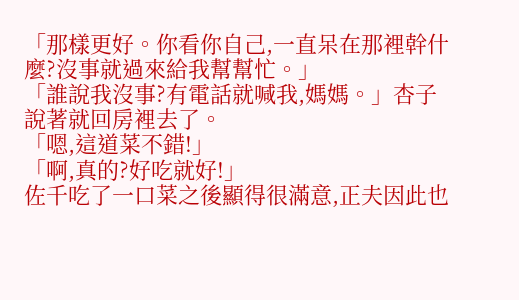「那樣更好。你看你自己,一直呆在那裡幹什麼?沒事就過來給我幫幫忙。」
「誰說我沒事?有電話就喊我,媽媽。」杏子說著就回房裡去了。
「嗯,這道菜不錯!」
「啊,真的?好吃就好!」
佐千吃了一口菜之後顯得很滿意,正夫因此也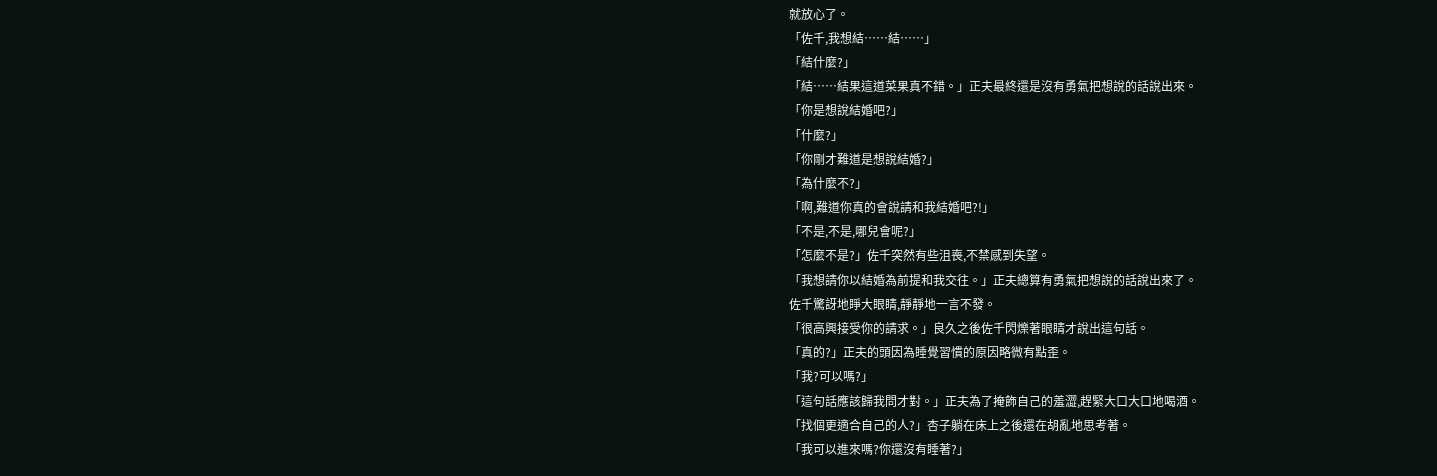就放心了。
「佐千,我想結……結……」
「結什麼?」
「結……結果這道菜果真不錯。」正夫最終還是沒有勇氣把想說的話說出來。
「你是想說結婚吧?」
「什麼?」
「你剛才難道是想說結婚?」
「為什麼不?」
「啊,難道你真的會說請和我結婚吧?!」
「不是,不是,哪兒會呢?」
「怎麼不是?」佐千突然有些沮喪,不禁感到失望。
「我想請你以結婚為前提和我交往。」正夫總算有勇氣把想說的話說出來了。
佐千驚訝地睜大眼睛,靜靜地一言不發。
「很高興接受你的請求。」良久之後佐千閃爍著眼睛才說出這句話。
「真的?」正夫的頭因為睡覺習慣的原因略微有點歪。
「我?可以嗎?」
「這句話應該歸我問才對。」正夫為了掩飾自己的羞澀,趕緊大口大口地喝酒。
「找個更適合自己的人?」杏子躺在床上之後還在胡亂地思考著。
「我可以進來嗎?你還沒有睡著?」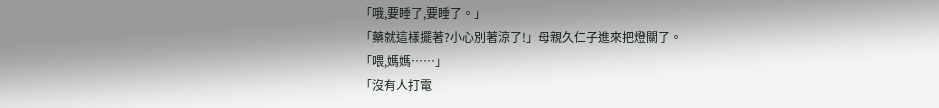「哦,要睡了,要睡了。」
「藥就這樣擺著?小心別著涼了!」母親久仁子進來把燈關了。
「喂,媽媽……」
「沒有人打電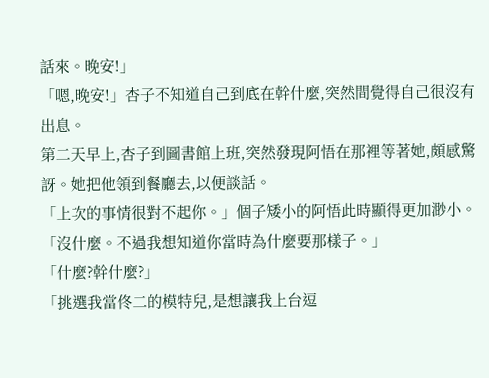話來。晚安!」
「嗯,晚安!」杏子不知道自己到底在幹什麼,突然間覺得自己很沒有出息。
第二天早上,杏子到圖書館上班,突然發現阿悟在那裡等著她,頗感驚訝。她把他領到餐廳去,以便談話。
「上次的事情很對不起你。」個子矮小的阿悟此時顯得更加渺小。
「沒什麼。不過我想知道你當時為什麼要那樣子。」
「什麼?幹什麼?」
「挑選我當佟二的模特兒,是想讓我上台逗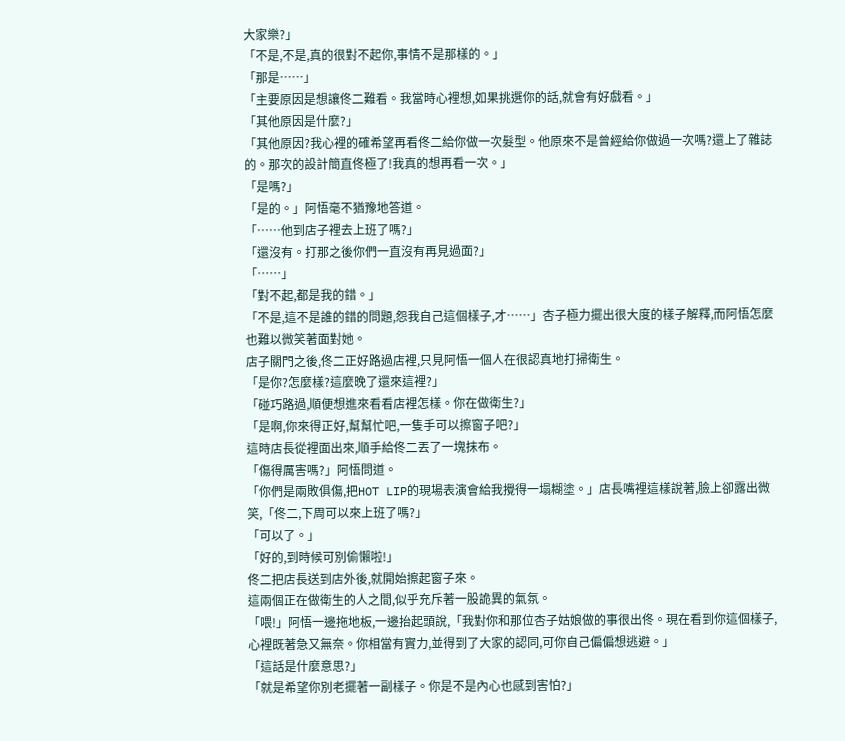大家樂?」
「不是,不是,真的很對不起你,事情不是那樣的。」
「那是……」
「主要原因是想讓佟二難看。我當時心裡想,如果挑選你的話,就會有好戲看。」
「其他原因是什麼?」
「其他原因?我心裡的確希望再看佟二給你做一次髮型。他原來不是曾經給你做過一次嗎?還上了雜誌的。那次的設計簡直佟極了!我真的想再看一次。」
「是嗎?」
「是的。」阿悟毫不猶豫地答道。
「……他到店子裡去上班了嗎?」
「還沒有。打那之後你們一直沒有再見過面?」
「……」
「對不起,都是我的錯。」
「不是,這不是誰的錯的問題,怨我自己這個樣子,才……」杏子極力擺出很大度的樣子解釋,而阿悟怎麼也難以微笑著面對她。
店子關門之後,佟二正好路過店裡,只見阿悟一個人在很認真地打掃衛生。
「是你?怎麼樣?這麼晚了還來這裡?」
「碰巧路過,順便想進來看看店裡怎樣。你在做衛生?」
「是啊,你來得正好,幫幫忙吧,一隻手可以擦窗子吧?」
這時店長從裡面出來,順手給佟二丟了一塊抹布。
「傷得厲害嗎?」阿悟問道。
「你們是兩敗俱傷,把HOT LIP的現場表演會給我攪得一塌糊塗。」店長嘴裡這樣說著,臉上卻露出微笑,「佟二,下周可以來上班了嗎?」
「可以了。」
「好的,到時候可別偷懶啦!」
佟二把店長送到店外後,就開始擦起窗子來。
這兩個正在做衛生的人之間,似乎充斥著一股詭異的氣氛。
「喂!」阿悟一邊拖地板,一邊抬起頭說,「我對你和那位杏子姑娘做的事很出佟。現在看到你這個樣子,心裡既著急又無奈。你相當有實力,並得到了大家的認同,可你自己偏偏想逃避。」
「這話是什麼意思?」
「就是希望你別老擺著一副樣子。你是不是內心也感到害怕?」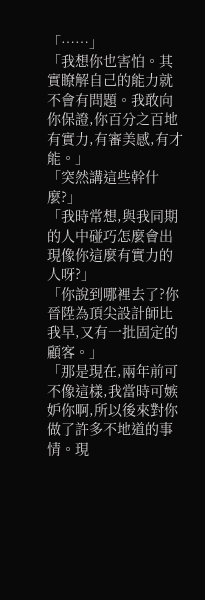「……」
「我想你也害怕。其實瞭解自己的能力就不會有問題。我敢向你保證,你百分之百地有實力,有審美感,有才能。」
「突然講這些幹什麼?」
「我時常想,與我同期的人中碰巧怎麼會出現像你這麼有實力的人呀?」
「你說到哪裡去了?你晉陞為頂尖設計師比我早,又有一批固定的顧客。」
「那是現在,兩年前可不像這樣,我當時可嫉妒你啊,所以後來對你做了許多不地道的事情。現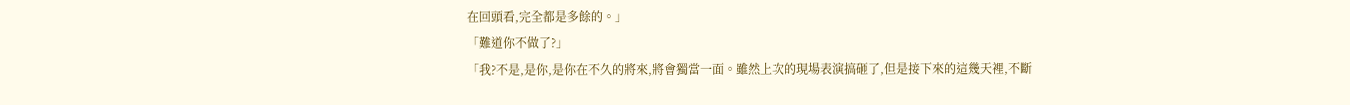在回頭看,完全都是多餘的。」
「難道你不做了?」
「我?不是,是你,是你在不久的將來,將會獨當一面。雖然上次的現場表演搞砸了,但是接下來的這幾天裡,不斷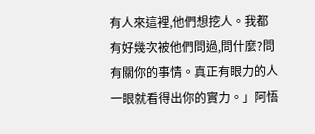有人來這裡,他們想挖人。我都有好幾次被他們問過,問什麼?問有關你的事情。真正有眼力的人一眼就看得出你的實力。」阿悟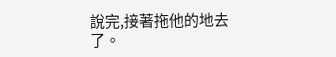說完,接著拖他的地去了。